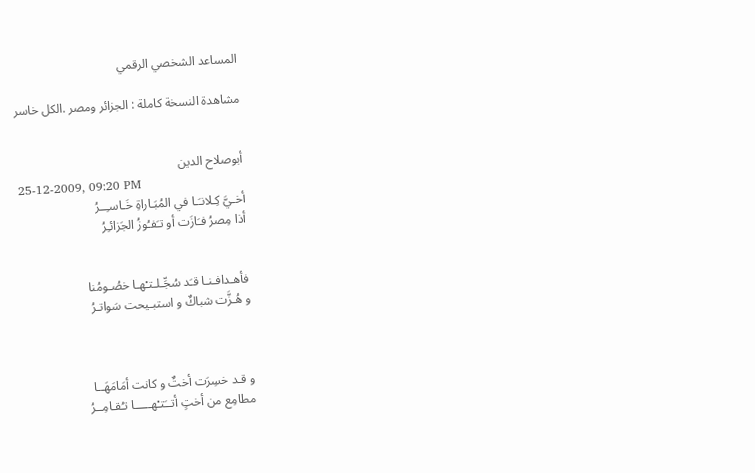المساعد الشخصي الرقمي

مشاهدة النسخة كاملة : الجزائر ومصر .الكل خاسر


أبوصلاح الدين
25-12-2009, 09:20 PM
أخـيَّ كِـلانـَـا في المُبَـاراةِ خَـاسـِــرُ
أذا مِصرُ فـَازَت أو تـَفـُوزُ الجَزائـِرُ


فأهـدافـنـا قـَد سُجِّـلـتـْهـا خصُـومُنا
و هُـزَّت شباكٌ و استبـيحت سَواتـرُ



و قـد خسِرَت أختٌ و كانت أمَامَهَــا
مطامِع من أختٍ أتــَتـْهـــــا تـُقـامِــرُ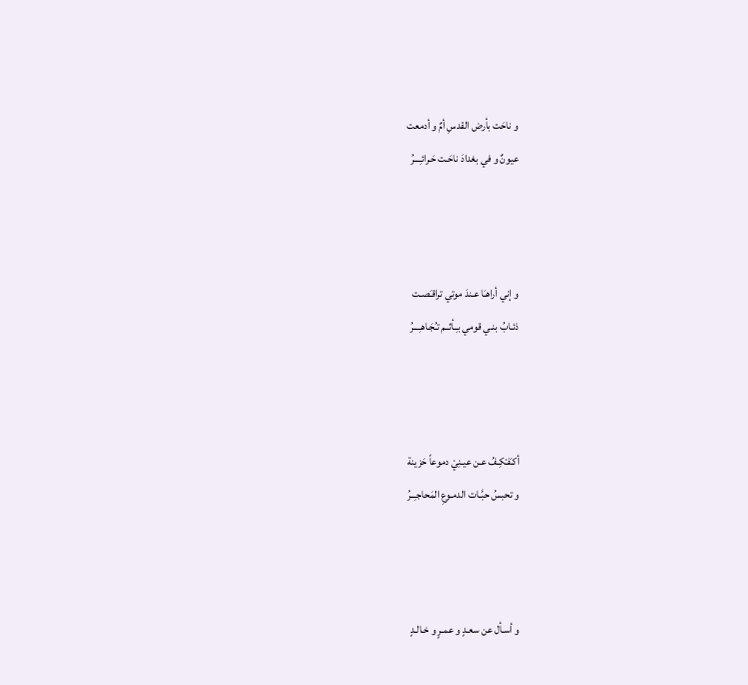و ناحَت بأرض القدسِ أمٌ و أدمعت
عيونٌ و في بغدادَ ناحَـت حَـرائـِـــرُ



و إني أراهـَا عـندَ موتي تراقـَصـت
ذئـابُ بنـي قومي بـِـأثــم تـُجَـاهـِـــرُ



أكـَفـْكِـفُ عـن عيـنِيْ دموعاً حَزينة
و تحبسُ حبَّـات الدمـوعِ المَحاجـِــرُ



و أسـأل عن سعـدٍ و عمـرٍ و خـالـدٍ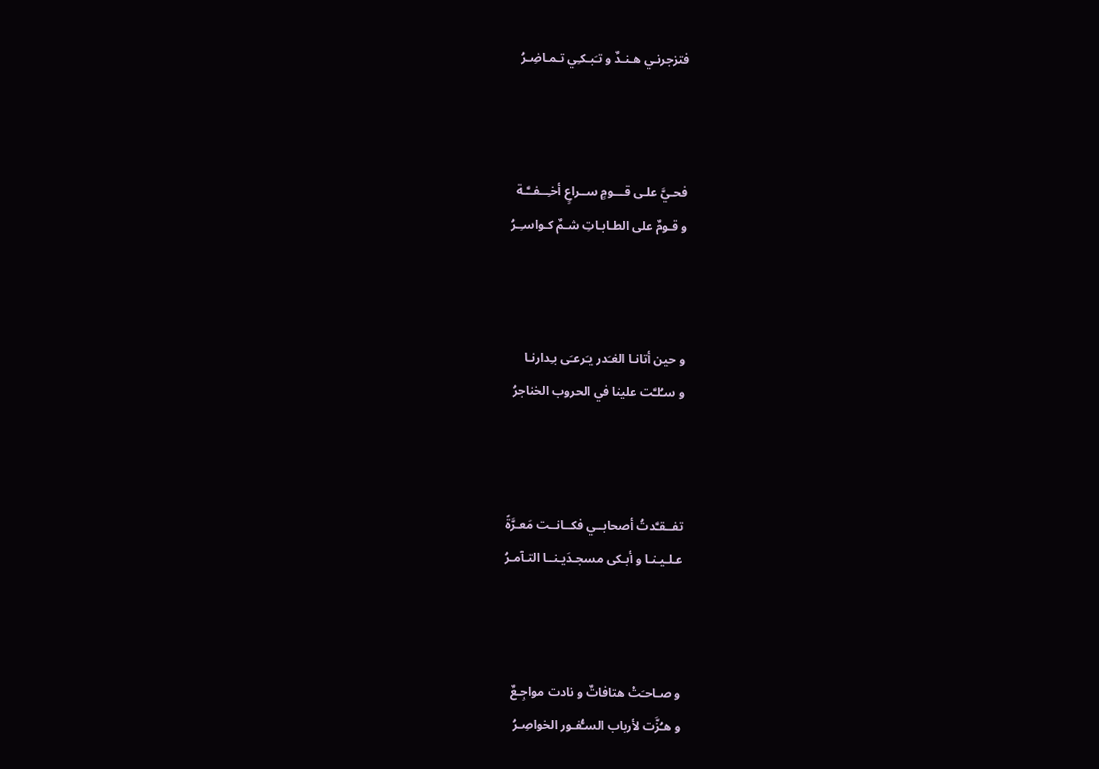فتزجرنـي هـنـدٌ و تـَبـكـِي تـمـاضِـرُ



فحـيَّ علـى قـــومٍ ســراعٍ أخـِــفــَّـة
و قـومٌ على الطـابـاتِ شـمٌ كـواسـِـرُ



و حين أتانـا الغـَدر يـَرعـَى بـِدارنـا
و سـُلـَّت علينا في الحروب الخناجرُ



تفــقـَّدتُ أصحابــي فكــانــت مَعـرَّةً
عـلـيـنـا و أبـكى مسجـدَيـنــا التـآمـرُ



و صـاحـَتْ هتافاتٌ و نادت مواجِـعٌ
و هـُزَّت لأرباب السـُّفـور الخواصِـرُ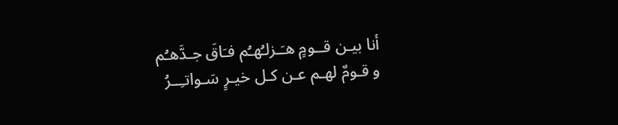أنا بيـن قــومٍ هـَـزلـُهـُم فـَاقَ جـدَّهـُم
و قـومٌ لهـم عـن كـل خيـرٍ سَـواتـِــرُ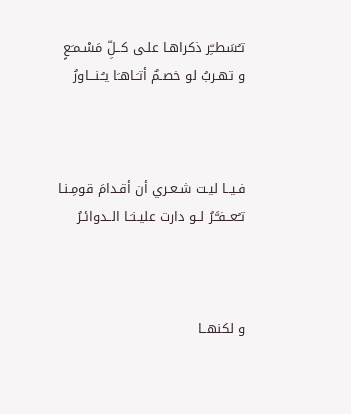تـُسَطــِّر ذكراهـا علـى كــلِّ مَسْـمـَعٍ
و تهـربُ لو خصـمٌ أتـَـاهـَا يـُـنـــاورُ



فـيــا ليـت شـعـري أن أقـدامَ قومِـنـا
تـُعــفـَّـرُ لــو دارت عليـنـَـا الــدوائـرُ



و لكنهــا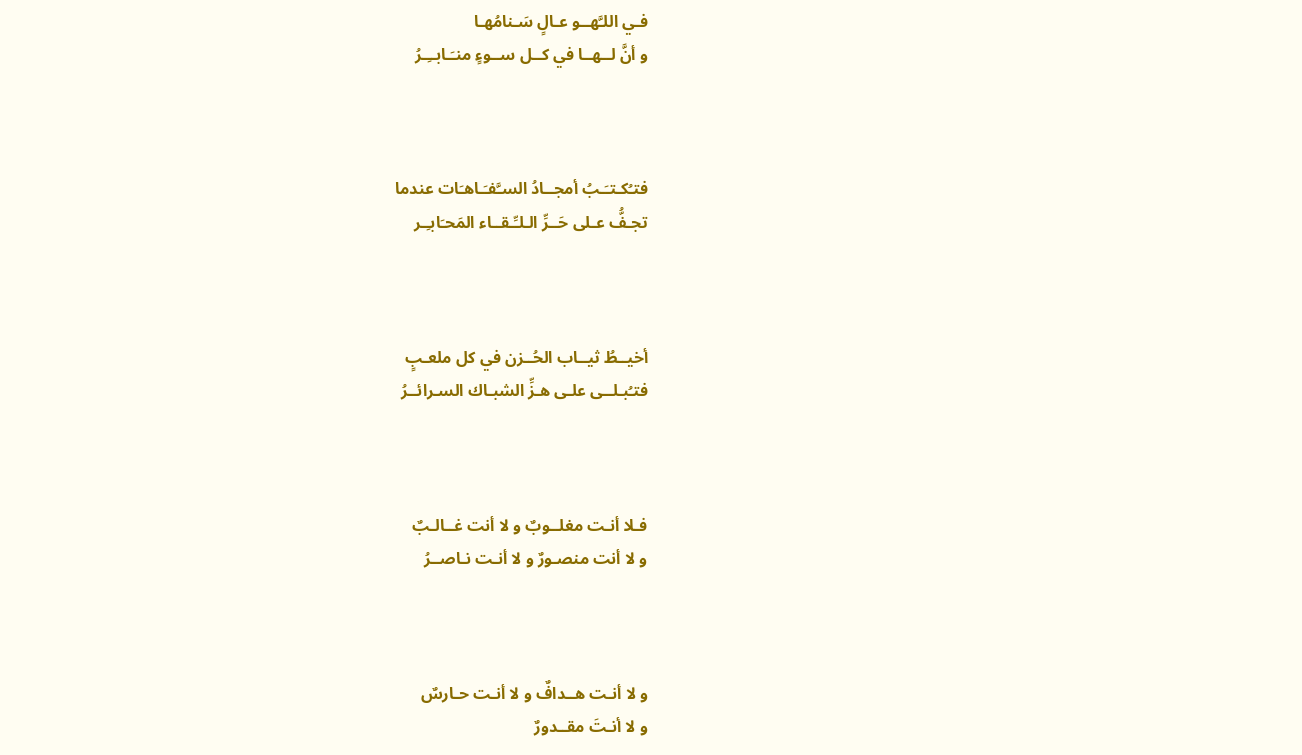فـي اللـَّهــو عـالٍ سَـنامُهـا
و أنَّ لــهــا في كــل ســوءٍ منـَـابــِـرُ



فتـُكـتـَـبُ أمجــادُ السـَّفـَـاهـَات عندما
تجـفُّ عـلى حَــرِّ الـلـِّـقــاء المَحـَابـِـر



أخيــطُ ثيــاب الحُــزن في كل ملعـبٍ
فتـُبـلــى علـى هـزِّ الشبـاك السـرائــرُ



فـلا أنـت مغلــوبٌ و لا أنت غــالـبٌ
و لا أنت منصـورٌ و لا أنـت نـاصــرُ



و لا أنـت هــدافٌ و لا أنـت حـارسٌ
و لا أنـتَ مقــدورٌ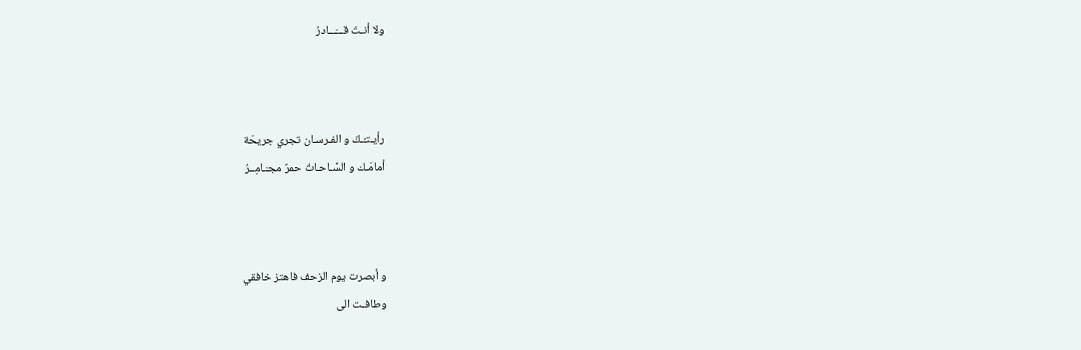ولا أنـتَ قـــَـــادرُ



رأيـتـُـكَ و الفـرسـان تجري جريحَة
أمامَـك و السَّـاحـاتُ حمرٌ مجـَـامِــرُ



و أبصرت يوم الزحف فاهتز خافقي
وطافـت الى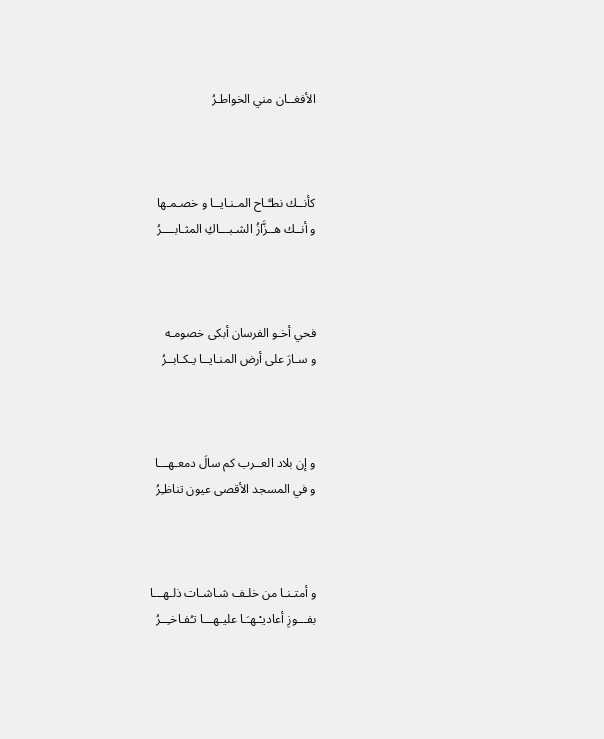الأفغــان مني الخواطـرُ



كأنــك نطـَّـاح المـنـايــا و خصـمـها
و أنــك هــزَّازُ الشـبـــاكِ المثـابــــرُ



فحي أخـو الفرسان أبكى خصومـه
و سـارَ على أرض المنـايــا يـكـابــرُ



و إن بلاد العــرب كم سالَ دمعـهـــا
و في المسجد الأقصى عيون تناظـِرُ



و أمتـنـا من خلـف شـاشـات ذلـهـــا
بفـــوزِ أعاديـْـهـَـا عليـهـــا تـُفـاخـِــرُ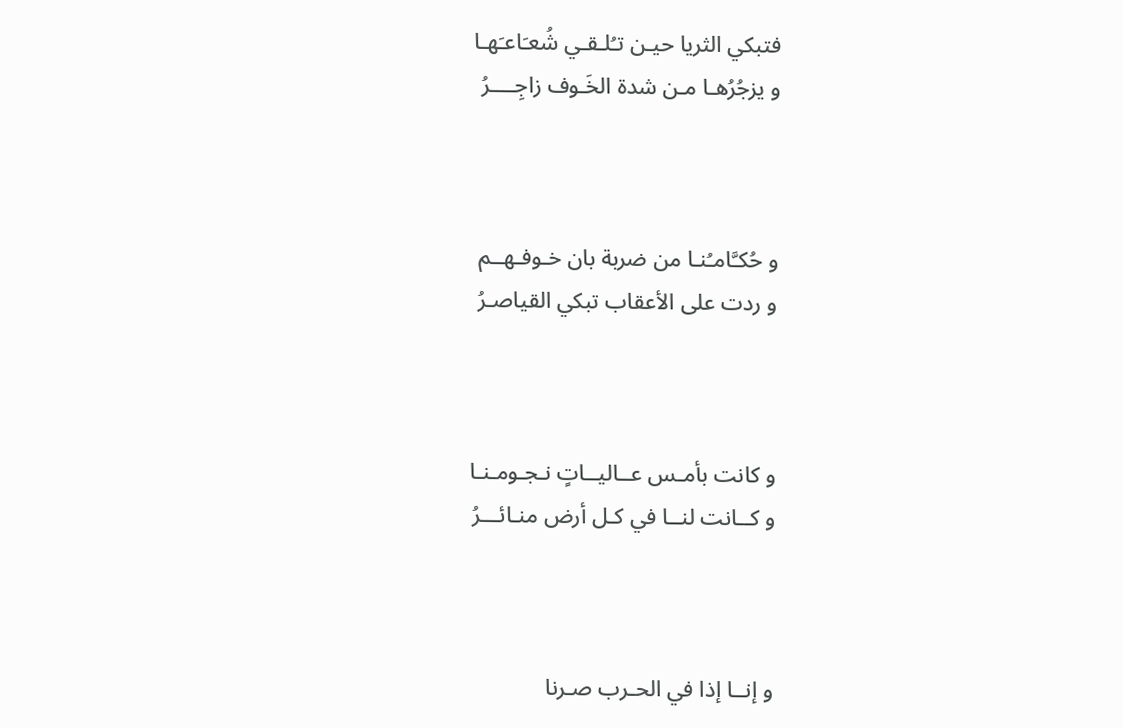فتبكي الثريا حيـن تـُلـقـي شُعـَاعـَهـا
و يزجُرُهـا مـن شدة الخَـوف زاجِــــرُ



و حُكـَّامـُنـا من ضربة بان خـوفـهــم
و ردت على الأعقاب تبكي القياصـرُ



و كانت بأمـس عــاليــاتٍ نـجـومـنـا
و كــانت لنــا في كـل أرض منـائـــرُ



و إنــا إذا في الحـرب صـرنا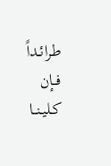طرائـداً
فــإن كـليـنــا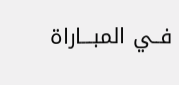فــي المبـــاراة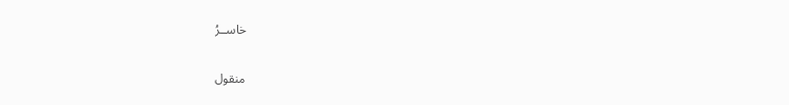خاســرُ


منقول